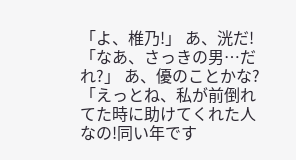「よ、椎乃!」 あ、洸だ! 「なあ、さっきの男…だれ?」 あ、優のことかな? 「えっとね、私が前倒れてた時に助けてくれた人なの!同い年です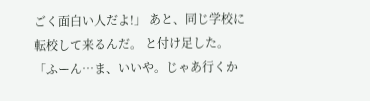ごく面白い人だよ!」 あと、同じ学校に転校して来るんだ。 と付け足した。 「ふーん…ま、いいや。じゃあ行くか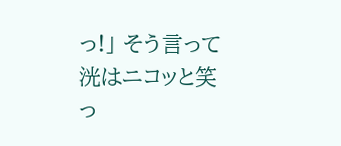っ!」 そう言って洸はニコッと笑っ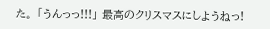た。 「うんっっ!!!」 最高のクリスマスにしようねっ!